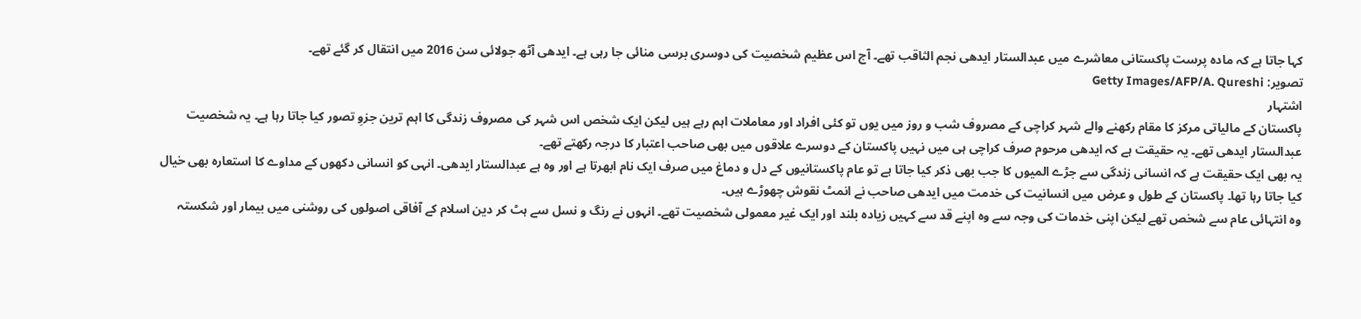کہا جاتا ہے کہ مادہ پرست پاکستانی معاشرے میں عبدالستار ایدھی نجم الثاقب تھے۔ آج اس عظیم شخصیت کی دوسری برسی منائی جا رہی ہے۔ ایدھی آٹھ جولائی سن 2016 میں انتقال کر گئے تھے۔
تصویر: Getty Images/AFP/A. Qureshi
اشتہار
پاکستان کے مالیاتی مرکز کا مقام رکھنے والے شہر کراچی کے مصروف شب و روز میں یوں تو کئی افراد اور معاملات اہم رہے ہیں لیکن ایک شخص اس شہر کی مصروف زندگی کا اہم ترین جزوِ تصور کیا جاتا رہا ہے۔ یہ شخصیت عبدالستار ایدھی تھے۔ یہ حقیقت ہے کہ ایدھی مرحوم صرف کراچی ہی میں نہیں پاکستان کے دوسرے علاقوں میں بھی صاحب اعتبار کا درجہ رکھتے تھے۔
یہ بھی ایک حقیقت ہے کہ انسانی زندگی سے جڑے المیوں کا جب بھی ذکر کیا جاتا ہے تو عام پاکستانیوں کے دل و دماغ میں صرف ایک نام ابھرتا ہے اور وہ ہے عبدالستار ایدھی۔ انہی کو انسانی دکھوں کے مداوے کا استعارہ بھی خیال کیا جاتا رہا تھا۔ پاکستان کے طول و عرض میں انسانیت کی خدمت میں ایدھی صاحب نے انمٹ نقوش چھوڑے ہیں۔
وہ انتہائی عام سے شخص تھے لیکن اپنی خدمات کی وجہ سے وہ اپنے قد سے کہیں زیادہ بلند اور ایک غیر معمولی شخصیت تھے۔ انہوں نے رنگ و نسل سے ہٹ کر دین اسلام کے آفاقی اصولوں کی روشنی میں بیمار اور شکستہ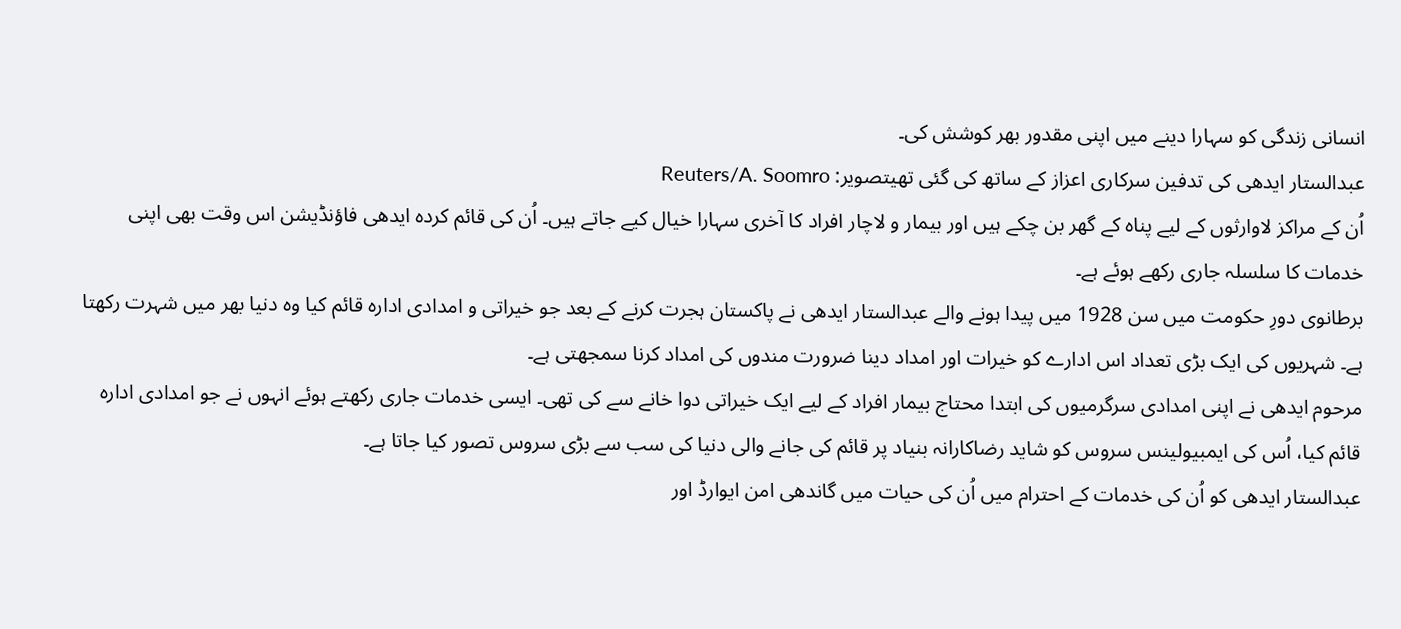انسانی زندگی کو سہارا دینے میں اپنی مقدور بھر کوشش کی۔
عبدالستار ایدھی کی تدفین سرکاری اعزاز کے ساتھ کی گئی تھیتصویر: Reuters/A. Soomro
اُن کے مراکز لاوارثوں کے لیے پناہ کے گھر بن چکے ہیں اور بیمار و لاچار افراد کا آخری سہارا خیال کیے جاتے ہیں۔ اُن کی قائم کردہ ایدھی فاؤنڈیشن اس وقت بھی اپنی خدمات کا سلسلہ جاری رکھے ہوئے ہے۔
برطانوی دورِ حکومت میں سن 1928 میں پیدا ہونے والے عبدالستار ایدھی نے پاکستان ہجرت کرنے کے بعد جو خیراتی و امدادی ادارہ قائم کیا وہ دنیا بھر میں شہرت رکھتا ہے۔ شہریوں کی ایک بڑی تعداد اس ادارے کو خیرات اور امداد دینا ضرورت مندوں کی امداد کرنا سمجھتی ہے۔
مرحوم ایدھی نے اپنی امدادی سرگرمیوں کی ابتدا محتاج بیمار افراد کے لیے ایک خیراتی دوا خانے سے کی تھی۔ ایسی خدمات جاری رکھتے ہوئے انہوں نے جو امدادی ادارہ قائم کیا، اُس کی ایمبیولینس سروس کو شاید رضاکارانہ بنیاد پر قائم کی جانے والی دنیا کی سب سے بڑی سروس تصور کیا جاتا ہے۔
عبدالستار ایدھی کو اُن کی خدمات کے احترام میں اُن کی حیات میں گاندھی امن ایوارڈ اور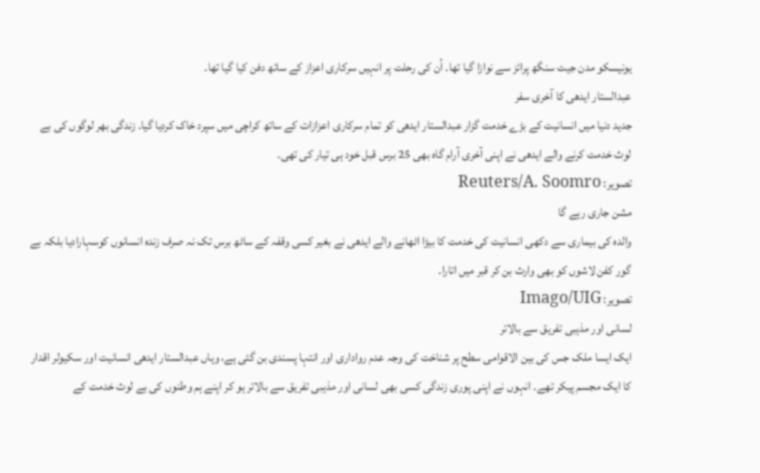یونیسکو مدن جیت سنگھ پرائز سے نوازا گیا تھا۔ اُن کی رحلت پر انہیں سرکاری اعزاز کے ساتھ دفن کیا گیا تھا۔
عبدالستار ایدھی کا آخری سفر
جدید دنیا میں انسانیت کے بڑے خدمت گزار عبدالستار ایدھی کو تمام سرکاری اعزازات کے ساتھ کراچی میں سپرد خاک کردیا گیا۔ زندگی بھر لوگوں کی بے لوث خدمت کرنے والے ایدھی نے اپنی آخری آرام گاہ بھی 25 برس قبل خود ہی تیار کی تھی۔
تصویر: Reuters/A. Soomro
مشن جاری رہے گا
والدہ کی بیماری سے دکھی انسانیت کی خدمت کا بیڑا اٹھانے والے ایدھی نے بغیر کسی وقفہ کے ساٹھ برس تک نہ صرف زندہ انسانوں کوسہارادیا بلکہ بے گور کفن لاشوں کو بھی وارث بن کر قبر میں اتارا۔
تصویر: Imago/UIG
لسانی اور مذہبی تفریق سے بالاتر
ایک ایسا ملک جس کی بین الاقوامی سطح پر شناخت کی وجہ عدم رواداری اور انتہا پسندی بن گئی ہے، وہاں عبدالستار ایدھی انسانیت اور سکیولر اقدار کا ایک مجسم پیکر تھے۔ انہوں نے اپنی پوری زندگی کسی بھی لسانی اور مذہبی تفریق سے بالاتر ہو کر اپنے ہم وطنوں کی بے لوث خدمت کے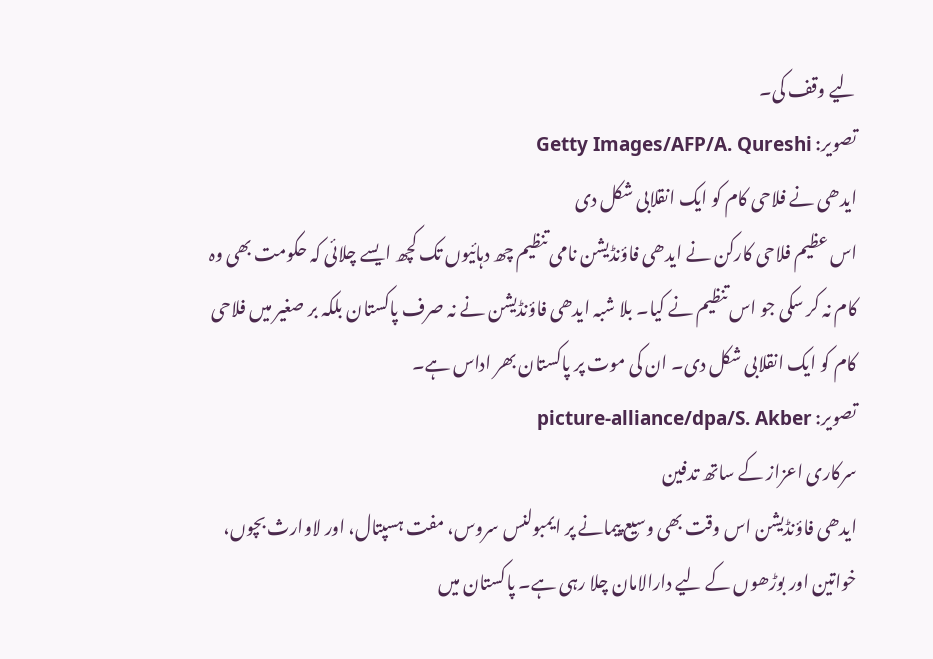لیے وقف کی۔
تصویر: Getty Images/AFP/A. Qureshi
ایدھی نے فلاحی کام کو ایک انقلابی شکل دی
اس عظیم فلاحی کارکن نے ایدھی فاؤنڈیشن نامی تنظیم چھ دہائیوں تک کچھ ایسے چلائی کہ حکومت بھی وہ کام نہ کر سکی جو اس تنظیم نے کیا۔ بلا شبہ ایدھی فاؤنڈیشن نے نہ صرف پاکستان بلکہ بر صغیر میں فلاحی کام کو ایک انقلابی شکل دی۔ ان کی موت پر پاکستان بھر اداس ہے۔
تصویر: picture-alliance/dpa/S. Akber
سرکاری اعزاز کے ساتھ تدفین
ایدھی فاؤنڈیشن اس وقت بھی وسیع پیمانے پر ایمبولنس سروس، مفت ہسپتال، اور لاوارث بچوں، خواتین اور بوڑھوں کے لیے دارالامان چلا رہی ہے۔ پاکستان میں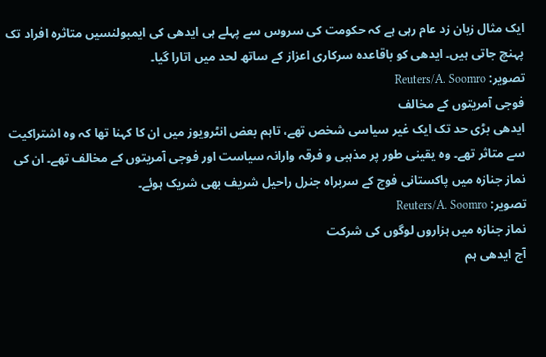ایک مثال زبان زد عام رہی ہے کہ حکومت کی سروس سے پہلے ہی ایدھی کی ایمبولنسیں متاثرہ افراد تک پہنچ جاتی ہیں۔ ایدھی کو باقاعدہ سرکاری اعزاز کے ساتھ لحد میں اتارا گیا۔
تصویر: Reuters/A. Soomro
فوجی آمریتوں کے مخالف
ایدھی بڑی حد تک ایک غیر سیاسی شخص تھے، تاہم بعض انٹرویوز میں ان کا کہنا تھا کہ وہ اشتراکیت سے متاثر تھے۔ وہ یقینی طور پر مذہبی و فرقہ وارانہ سیاست اور فوجی آمریتوں کے مخالف تھے۔ ان کی نماز جنازہ میں پاکستانی فوج کے سربراہ جنرل راحیل شریف بھی شریک ہوئے۔
تصویر: Reuters/A. Soomro
نماز جنازہ میں ہزاروں لوگوں کی شرکت
آج ایدھی ہم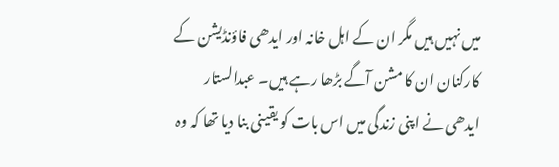میں نہیں ہیں مگر ان کے اہل خانہ اور ایدھی فاؤنڈیشن کے کارکنان ان کا مشن آگے بڑھا رہے ہیں۔ عبدالستار ایدھی نے اپنی زندگی میں اس بات کو یقینی بنا دیا تھا کہ وہ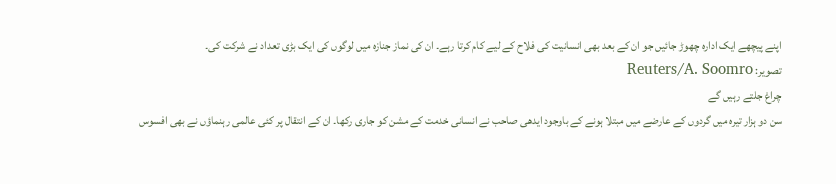اپنے پیچھے ایک ادارہ چھوڑ جائیں جو ان کے بعد بھی انسانیت کی فلاح کے لیے کام کرتا رہے۔ ان کی نماز جنازہ میں لوگوں کی ایک بڑی تعداد نے شرکت کی۔
تصویر: Reuters/A. Soomro
چراغ جلتے رہیں گے
سن دو ہزار تیرہ میں گردوں کے عارضے میں مبتلا ہونے کے باوجود ایدھی صاحب نے انسانی خدمت کے مشن کو جاری رکھا۔ ان کے انتقال پر کئی عالمی رہنماؤں نے بھی افسوس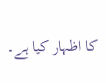کا اظہار کیا ہے۔